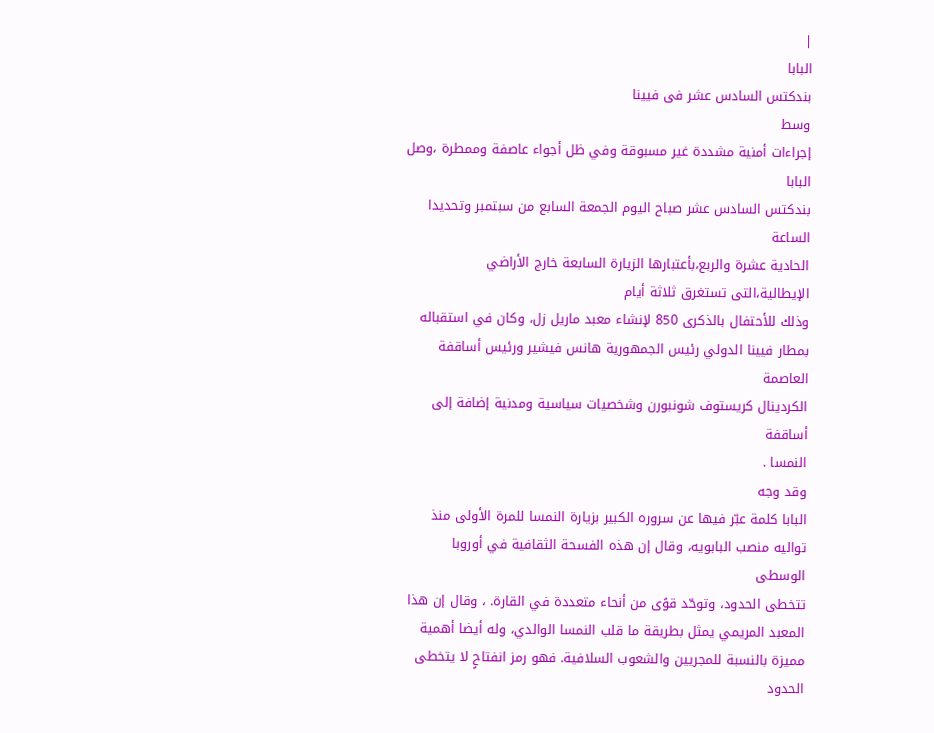|
البابا
بندكتس السادس عشر فى فيينا
وسط
إجراءات أمنية مشددة غير مسبوقة وفي ظل أجواء عاصفة وممطرة ،وصل البابا
بندكتس السادس عشر صباح اليوم الجمعة السابع من سبتمبر وتحديدا الساعة
الحادية عشرة والربع،بأعتبارها الزيارة السابعة خارج الأراضي
الإيطالية،التى تستغرق ثلاثة أيام
وذلك للأحتفال بالذكرى 850 لإنشاء معبد ماريل زل، وكان في استقباله
بمطار فيينا الدولي رئيس الجمهورية هانس فيشير ورئيس أساقفة العاصمة
الكردينال كريستوف شونبورن وشخصيات سياسية ومدنية إضافة إلى أساقفة
النمسا .
وقد وجه
البابا كلمة عبّر فيها عن سروره الكبير بزيارة النمسا للمرة الأولى منذ
تواليه منصب البابويه، وقال إن هذه الفسحة الثقافية في أوروبا الوسطى
تتخطى الحدود، وتوحّد قوًى من أنحاء متعددة في القارة. ، وقال إن هذا
المعبد المريمي يمثل بطريقة ما قلب النمسا الوالدي، وله أيضا أهمية
مميزة بالنسبة للمجريين والشعوب السلافية. فهو رمز انفتاحٍ لا يتخطى
الحدود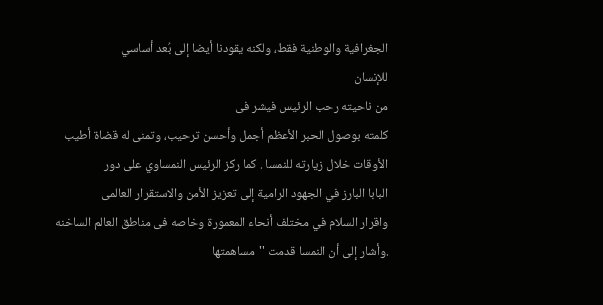الجغرافية والوطنية فقط، ولكنه يقودنا أيضا إلى بُعد أساسي
للإنسان
من ناحيته رحب الرئيس فيشر فى
كلمته بوصول الحبر الأعظم أجمل وأحسن ترحيب، وتمنى له قضاة أطيب
الأوقات خلال زيارته للنمسا . كما ركز الرئيس النمساوي على دور
البابا البارز في الجهود الرامية إلى تعزيز الأمن والاستقرار العالمى
واقرار السلام في مختلف أنحاء المعمورة وخاصه فى مناطق العالم الساخنه
.وأشار إلى أن النمسا قدمت ''مساهمتها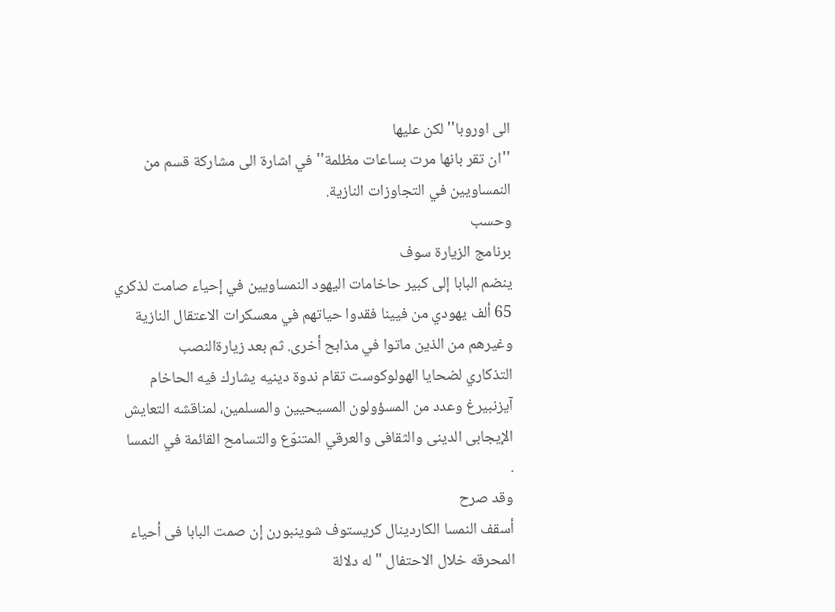الى اوروبا'' لكن عليها
''ان تقر بانها مرت بساعات مظلمة'' في اشارة الى مشاركة قسم من
النمساويين في التجاوزات النازية.
وحسب
برنامج الزيارة سوف
ينضم البابا إلى كبير حاخامات اليهود النمساويين في إحياء صامت لذكري
65 ألف يهودي من فيينا فقدوا حياتهم في معسكرات الاعتقال النازية
وغيرهم من الذين ماتوا في مذابح أخرى. ثم بعد زيارةالنصب
التذكاري لضحايا الهولوكوست تقام ندوة دينيه يشارك فيه الحاخام
آيزنبيرغ وعدد من المسؤولون المسيحيين والمسلمين، لمناقشه التعايش
الإيجابى الدينى والثقافى والعرقي المتنوّع والتسامح القائمة في النمسا
.
وقد صرح
أسقف النمسا الكاردينال كريستوف شوينبورن إن صمت البابا فى أحياء
المحرقه خلال الاحتفال "له دلالة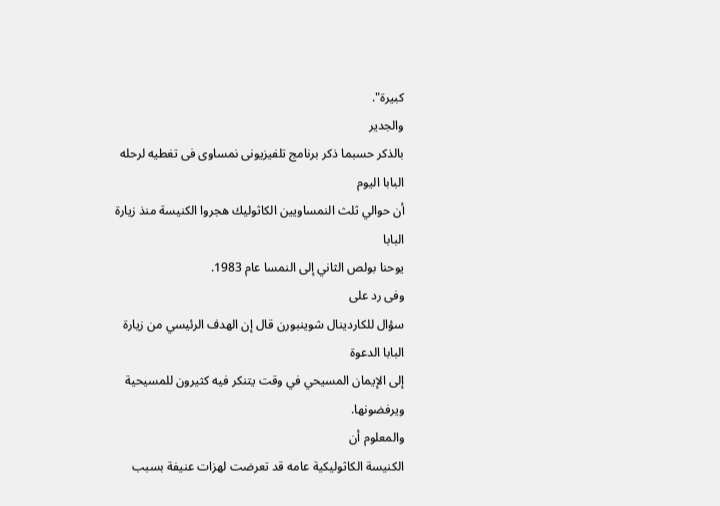كبيرة".
والجدير
بالذكر حسبما ذكر برنامج تلفيزيونى نمساوى فى تغطيه لرحله البابا اليوم
أن حوالي ثلث النمساويين الكاثوليك هجروا الكنيسة منذ زيارة البابا
يوحنا بولص الثاني إلى النمسا عام 1983.
وفى رد على
سؤال للكاردينال شوينبورن قال إن الهدف الرئيسي من زيارة البابا الدعوة
إلى الإيمان المسيحي في وقت يتنكر فيه كثيرون للمسيحية ويرفضونها.
والمعلوم أن
الكنيسة الكاثوليكية عامه قد تعرضت لهزات عنيفة بسبب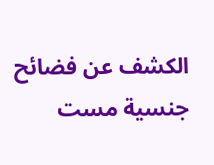الكشف عن فضائح
جنسية مست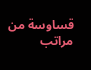قساوسة من مراتب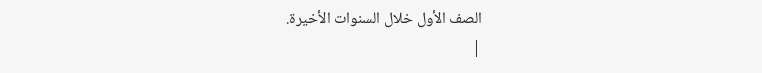الصف الأول خلال السنوات الأخيرة.
|